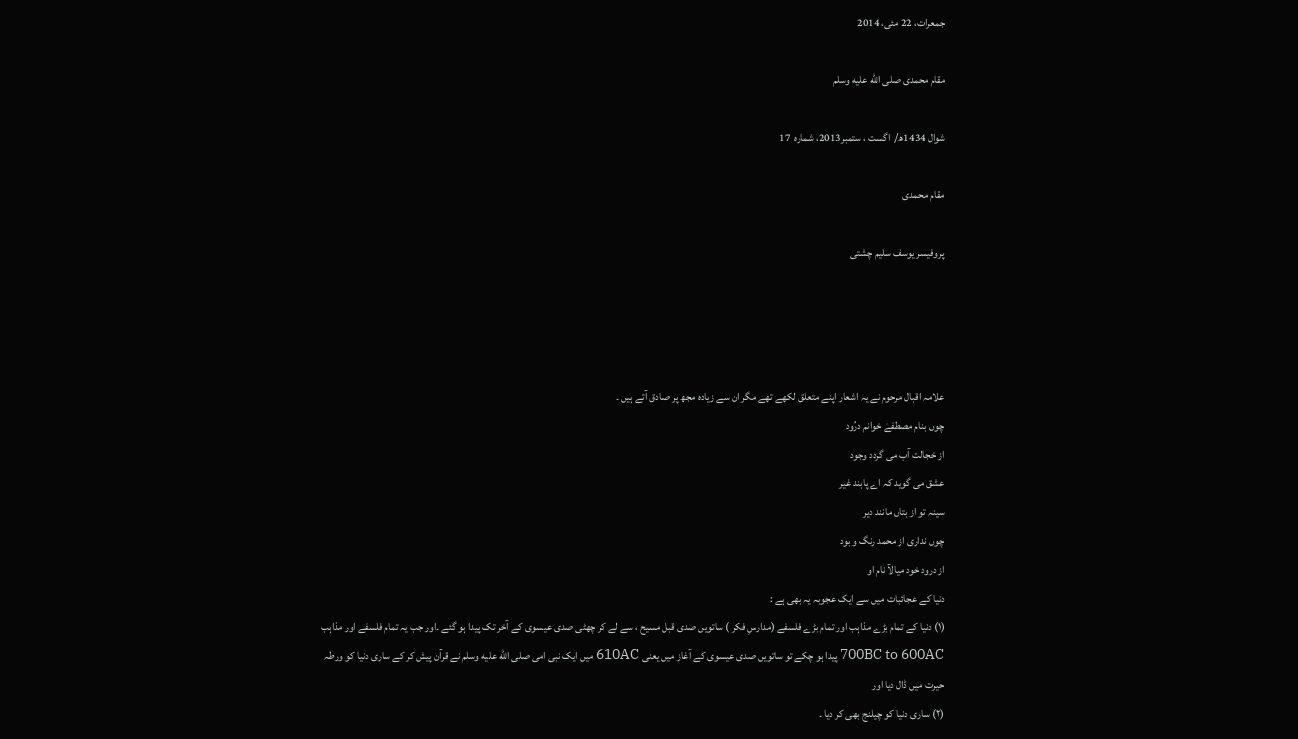جمعرات، 22 مئی، 2014

مقام محمدی صلى الله عليه وسلم

شوال 1434ھ/  اگست ، ستمبر2013، شمارہ  17

مقام محمدی

پروفیسر یوسف سلیم چشتی




علامہ اقبال مرحوم نے یہ اشعار اپنے متعلق لکھے تھے مگر ان سے زیادہ مجھ پر صادق آتے ہیں ۔
چوں بنام مصطفےٰ خوانم درُود
از خجالت آب می گردد وجود
عشق می گوید کہ اے پابند غیر
سینہ تو از بتاں مانند دیر
چوں نداری از محمد رنگ و بود
از درود خود میالآ نام او
دنیا کے عجائبات میں سے ایک عجوبہ یہ بھی ہے :
(١) دنیا کے تمام بڑے مذاہب اور تمام بڑے فلسفے (مدارسِ فکر ) ساتویں صدی قبل مسیح ، سے لے کر چھٹی صدی عیسوی کے آخر تک پیدا ہو گئے ۔اور جب یہ تمام فلسفے اور مذاہب 700BC to 600AC پیدا ہو چکے تو ساتویں صدی عیسوی کے آغاز میں یعنی 610AC میں ایک نبی امی صلى الله عليه وسلم نے قرآن پیش کر کے ساری دنیا کو ورطہ حیرت میں ڈال دیا اور
(٢) ساری دنیا کو چیلنج بھی کر دیا ۔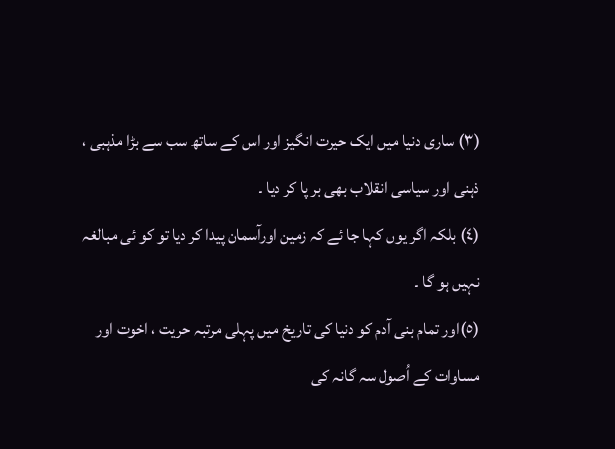(٣) ساری دنیا میں ایک حیرت انگیز اور اس کے ساتھ سب سے بڑا مذہبی ، ذہنی اور سیاسی انقلاب بھی بر پا کر دیا ۔
(٤) بلکہ اگر یوں کہا جا ئے کہ زمین اورآسمان پیدا کر دیا تو کو ئی مبالغہ نہیں ہو گا ۔
(٥)اور تمام بنی آدم کو دنیا کی تاریخ میں پہلی مرتبہ حریت ، اخوت اور مساوات کے اُصول سہ گانہ کی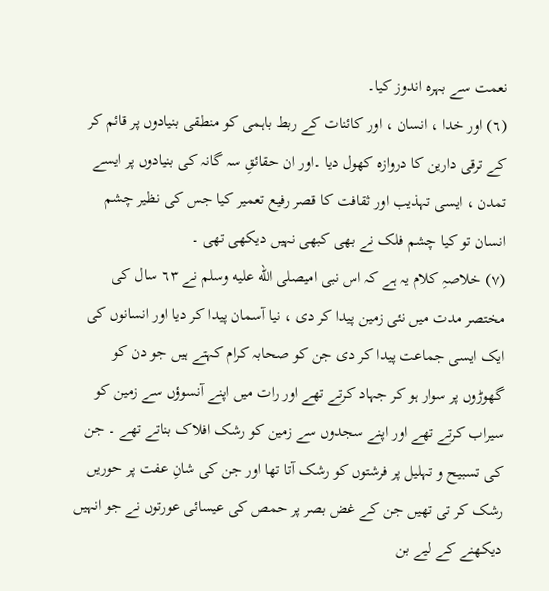نعمت سے بہرہ اندوز کیا۔
(٦) اور خدا ، انسان ، اور کائنات کے ربط باہمی کو منطقی بنیادوں پر قائم کر کے ترقی دارین کا دروازہ کھول دیا ۔اور ان حقائقِ سہ گانہ کی بنیادوں پر ایسے تمدن ، ایسی تہذیب اور ثقافت کا قصر رفیع تعمیر کیا جس کی نظیر چشم انسان تو کیا چشم فلک نے بھی کبھی نہیں دیکھی تھی ۔
(٧) خلاصہِ کلام یہ ہے کہ اس نبی امیصلى الله عليه وسلم نے ٦٣ سال کی مختصر مدت میں نئی زمین پیدا کر دی ، نیا آسمان پیدا کر دیا اور انسانوں کی ایک ایسی جماعت پیدا کر دی جن کو صحابہ کرام کہتے ہیں جو دن کو گھوڑوں پر سوار ہو کر جہاد کرتے تھے اور رات میں اپنے آنسوؤں سے زمین کو سیراب کرتے تھے اور اپنے سجدوں سے زمین کو رشک افلاک بناتے تھے ۔ جن کی تسبیح و تہلیل پر فرشتوں کو رشک آتا تھا اور جن کی شانِ عفت پر حوریں رشک کر تی تھیں جن کے غض بصر پر حمص کی عیسائی عورتوں نے جو انہیں دیکھنے کے لیے بن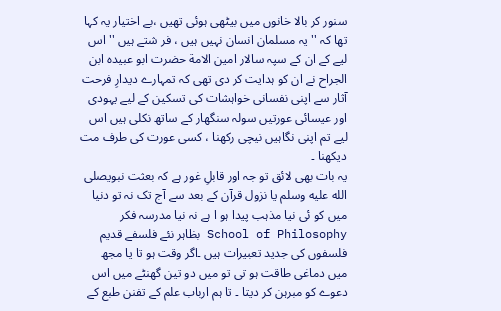سنور کر بالا خانوں میں بیٹھی ہوئی تھیں ،بے اختیار یہ کہا تھا کہ '' یہ مسلمان انسان نہیں ہیں ، فر شتے ہیں '' اس لیے کے ان کے سپہ سالار امین الامة حضرت ابو عبیدہ ابن الجراح نے ان کو ہدایت کر دی تھی کہ تمہارے دیدارِ فرحت آثار سے اپنی نفسانی خواہشات کی تسکین کے لیے یہودی اور عیسائی عورتیں سولہ سنگھار کے ساتھ نکلی ہیں اس لیے تم اپنی نگاہیں نیچی رکھنا ، کسی عورت کی طرف مت دیکھنا ۔
یہ بات بھی لائق تو جہ اور قابلِ غور ہے کہ بعثت نبویصلى الله عليه وسلم یا نزول قرآن کے بعد سے آج تک نہ تو دنیا میں کو ئی نیا مذہب پیدا ہو ا ہے نہ نیا مدرسہ فکر School of Philosophy بظاہر نئے فلسفے قدیم فلسفوں کی جدید تعبیرات ہیں ۔اگر وقت ہو تا یا مجھ میں دماغی طاقت ہو تی تو میں دو تین گھنٹے میں اس دعوے کو مبرہن کر دیتا ۔ تا ہم ارباب علم کے تفنن طبع کے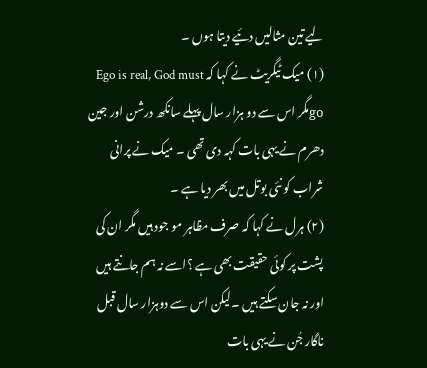لیے تین مثالیں دئیے دیتا ہوں ۔
(١) میک ٹیگریٹ نے کہا کہ Ego is real, God must goمگر اس سے دو ہزار سال پہلے سانکھ درشن اور جین دھرم نے یہی بات کہہ دی تھی ۔ میک نے پرانی شراب کو نئی بوتل میں بھر دیا ہے ۔
(٢) ہرل نے کہا کہ صرف مظاہر مو جود ہیں مگر ان کی پشت پر کوئی حقیقت بھی ہے ؟اسے نہ ہم جانتے ہیں اور نہ جان سکتے ہیں ۔لیکن اس سے دوہزار سال قبل ناگار جُن نے یہی بات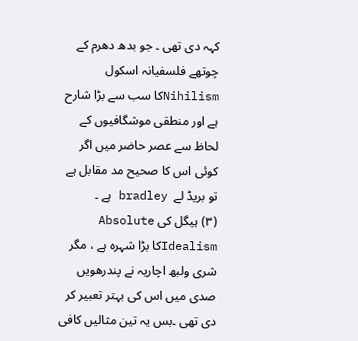کہہ دی تھی ۔ جو بدھ دھرم کے چوتھے فلسفیانہ اسکول Nihilismکا سب سے بڑا شارح ہے اور منطقی موشگافیوں کے لحاظ سے عصر حاضر میں اگر کوئی اس کا صحیح مد مقابل ہے تو بریڈ لے  bradley ہے ۔
(٣) ہیگل کی Absolute Idealismکا بڑا شہرہ ہے ، مگر شری ولبھ اچاریہ نے پندرھویں صدی میں اس کی بہتر تعبیر کر دی تھی ۔بس یہ تین مثالیں کافی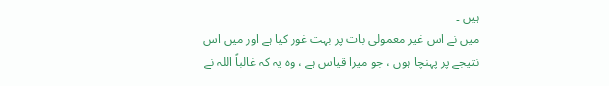ہیں ۔
میں نے اس غیر معمولی بات پر بہت غور کیا ہے اور میں اس نتیجے پر پہنچا ہوں ، جو میرا قیاس ہے ، وہ یہ کہ غالباً اللہ نے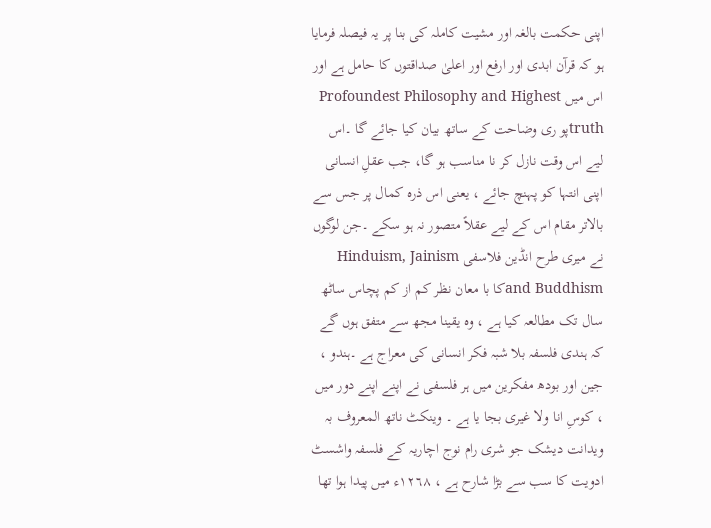اپنی حکمت بالغہ اور مشیت کاملہ کی بنا پر یہ فیصلہ فرمایا ہو کہ قرآن ابدی اور ارفع اور اعلیٰ صداقتوں کا حامل ہے اور اس میں Profoundest Philosophy and Highest truthپو ری وضاحت کے ساتھ بیان کیا جائے گا ۔اس لیے اس وقت نازل کر نا مناسب ہو گا، جب عقلِ انسانی اپنی انتہا کو پہنچ جائے ، یعنی اس ذرہ کمال پر جس سے بالاتر مقام اس کے لیے عقلاً متصور نہ ہو سکے ۔جن لوگوں نے میری طرح انڈین فلاسفی Hinduism, Jainism  and Buddhismکا با معان نظر کم از کم پچاس ساٹھ سال تک مطالعہ کیا ہے ، وہ یقینا مجھ سے متفق ہوں گے کہ ہندی فلسفہ بلا شبہ فکر انسانی کی معراج ہے ۔ہندو ، جین اور بودھ مفکرین میں ہر فلسفی نے اپنے اپنے دور میں ، کوسِ انا ولا غیری بجا یا ہے ۔ وینکٹ ناتھ المعروف بہ ویدانت دیشک جو شری رام نوج اچاریہ کے فلسفہ واشسٹ ادویت کا سب سے بڑا شارح ہے ، ١٢٦٨ء میں پیدا ہوا تھا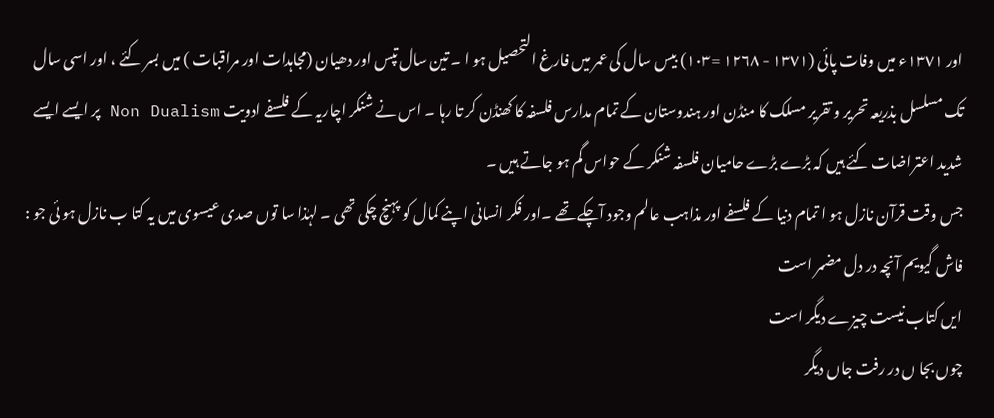اور ١٣٧١ء میں وفات پائی (١٣٧١ - ١٢٦٨ =١٠٣) بیس سال کی عمر میں فارغ التحصیل ہو ا ۔ تین سال تپس اور دھیان (مجاہدات اور مراقبات ) میں بسر کئے ، اور اسی سال تک مسلسل بذریعہ تحریر و تقریر مسلک کا منڈن اور ہندوستان کے تمام مدارس فلسفہ کا کھنڈن کر تا رہا ۔ اس نے شنکر اچاریہ کے فلسفے ادویت Non Dualism پر ایسے ایسے شدید اعتراضات کئے ہیں کہ بڑے بڑے حامیان فلسفہ شنکر کے حواس گم ہو جاتے ہیں ۔
جس وقت قرآن نازل ہو ا تمام دنیا کے فلسفے اور مذاہب عالم وجود آچکے تھے ۔اور فکر انسانی اپنے کمال کو پہنچ چکی تھی ۔ لہٰذا سا توں صدی عیسوی میں یہ کتا ب نازل ہو ئی جو :
فاش گیویم آنچہ در دل مضمر است
ایں کتاب نیست چیزے دیگر است
چوں بجا ں در رفت جاں دیگر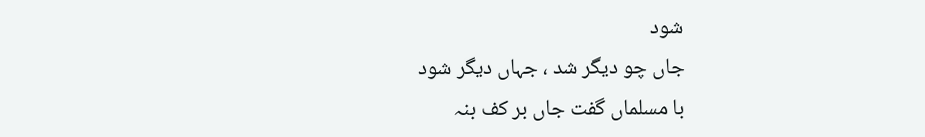شود
جاں چو دیگر شد ، جہاں دیگر شود
با مسلماں گفت جاں بر کف بنہ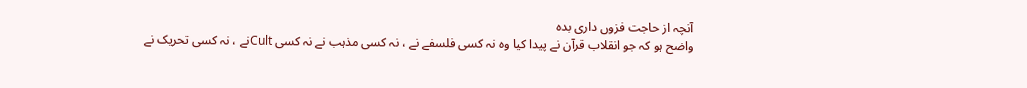آنچہ از حاجت فزوں داری بدہ
واضح ہو کہ جو انقلاب قرآن نے پیدا کیا وہ نہ کسی فلسفے نے ، نہ کسی مذہب نے نہ کسی Cultنے ، نہ کسی تحریک نے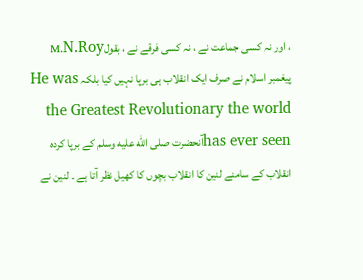، اور نہ کسی جماعت نے ، نہ کسی فرقے نے ، بقولM.N.Roy پیغمبر اسلام نے صرف ایک انقلاب ہی برپا نہیں کیا بلکہ He was the Greatest Revolutionary the world has ever seenآنحضرت صلى الله عليه وسلم کے برپا کردہ انقلاب کے سامنے لنین کا انقلاب بچوں کا کھیل نظر آتا ہے ۔ لنین نے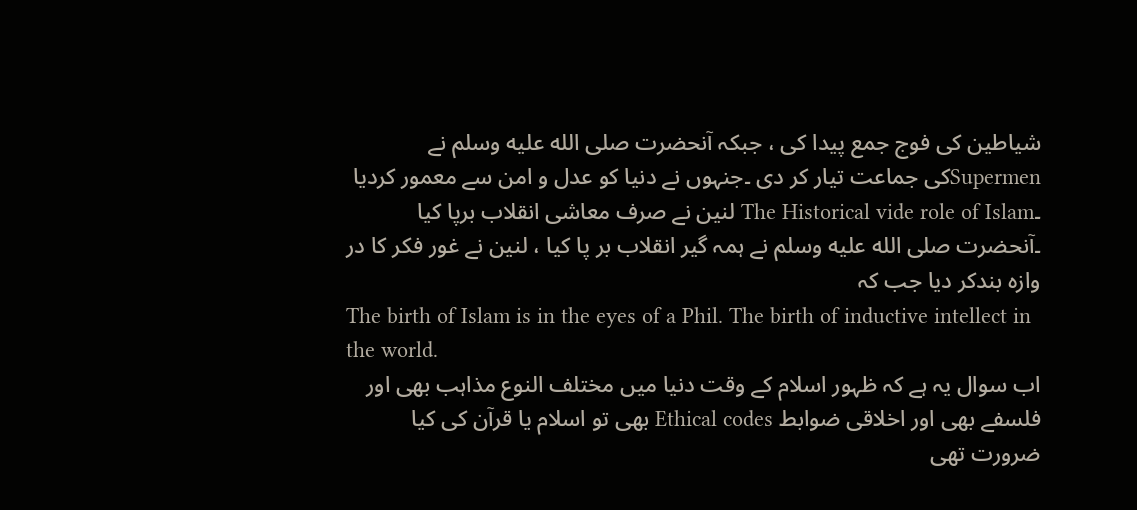شیاطین کی فوج جمع پیدا کی ، جبکہ آنحضرت صلى الله عليه وسلم نے Supermenکی جماعت تیار کر دی ۔جنہوں نے دنیا کو عدل و امن سے معمور کردیا ۔The Historical vide role of Islam لنین نے صرف معاشی انقلاب برپا کیا ۔آنحضرت صلى الله عليه وسلم نے ہمہ گیر انقلاب بر پا کیا ، لنین نے غور فکر کا در وازہ بندکر دیا جب کہ
The birth of Islam is in the eyes of a Phil. The birth of inductive intellect in the world.
اب سوال یہ ہے کہ ظہور اسلام کے وقت دنیا میں مختلف النوع مذاہب بھی اور فلسفے بھی اور اخلاقی ضوابط Ethical codes بھی تو اسلام یا قرآن کی کیا ضرورت تھی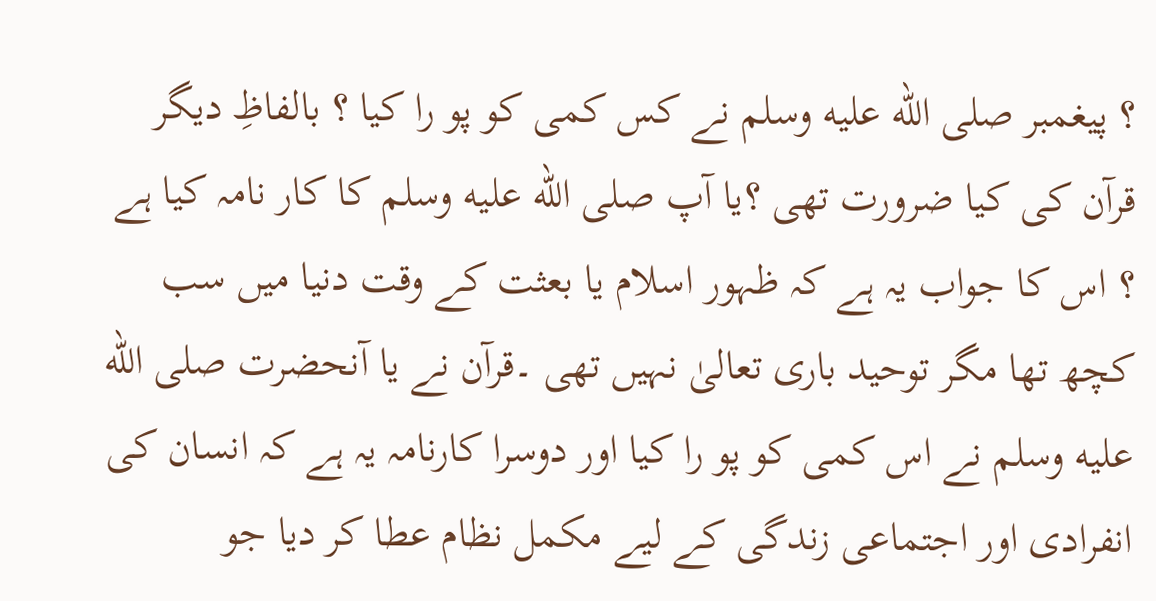؟ پیغمبر صلى الله عليه وسلم نے کس کمی کو پو را کیا ؟ بالفاظِ دیگر قرآن کی کیا ضرورت تھی ؟یا آپ صلى الله عليه وسلم کا کار نامہ کیا ہے ؟ اس کا جواب یہ ہے کہ ظہور اسلام یا بعثت کے وقت دنیا میں سب کچھ تھا مگر توحید باری تعالیٰ نہیں تھی ۔قرآن نے یا آنحضرت صلى الله عليه وسلم نے اس کمی کو پو را کیا اور دوسرا کارنامہ یہ ہے کہ انسان کی انفرادی اور اجتماعی زندگی کے لیے مکمل نظام عطا کر دیا جو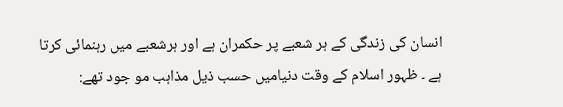انسان کی زندگی کے ہر شعبے پر حکمران ہے اور ہرشعبے میں رہنمائی کرتا ہے ۔ ظہور اسلام کے وقت دنیامیں حسب ذیل مذاہب مو جود تھے: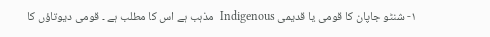١- شنٹو جاپان کا قومی یا قدیمی Indigenous  مذہب ہے اس کا مطلب ہے ۔ قومی دیوتاؤں کا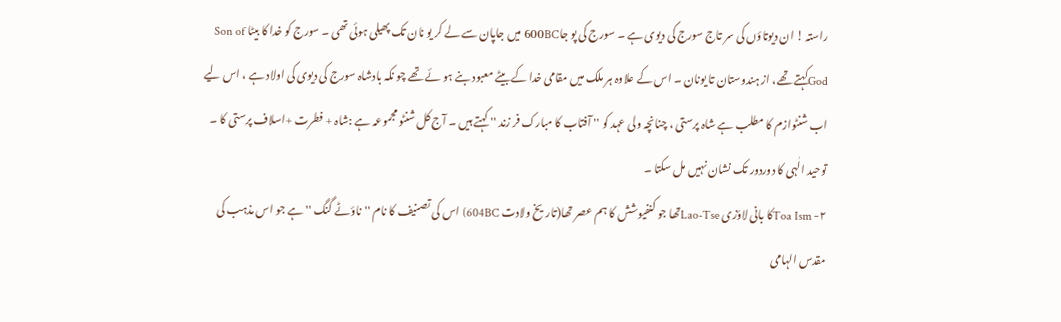راستہ ! ان دیوتاؤں کی سر تاج سورج کی دیوی ہے ۔ سورج کی پو جا600BC میں جاپان سے لے کر یو نان تک پھیلی ہوئی تھی ۔ سورج کو خدا کا بیٹا Son of Godکہتے تھے، از ہندوستان تا یونان ۔ اس کے علاوہ ہر ملک میں مقامی خدا کے بیٹے معبود بنے ہو ئے تھے چو نکہ بادشاہ سورج کی دیوی کی اولاد ہے ، اس لیے اب شنٹوازم کا مطلب ہے شاہ پرستی ، چنانچہ ولی عہد کو '' آفتاب کا مبارک فر زند '' کہتے ہیں ۔ آج کل شنٹو مجموعہ ہے :شاہ + فطرت +اسلاف پرستی کا ۔ توحید الٰہی کا دوردور تک نشان نہیں مل سکتا ۔
٢- Toa Ismکا بانی لاؤزی Lao-Tseتھا جو کنفیوشش کا ہم عصر تھا(تاریخ ولادت 604BC) اس کی تصنیف کا نام ''ناؤٹے گنگ '' ہے جو اس مذہب کی مقدس الہامی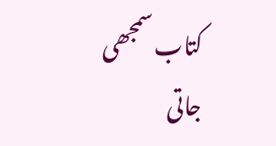کتاب سمجھی جاتی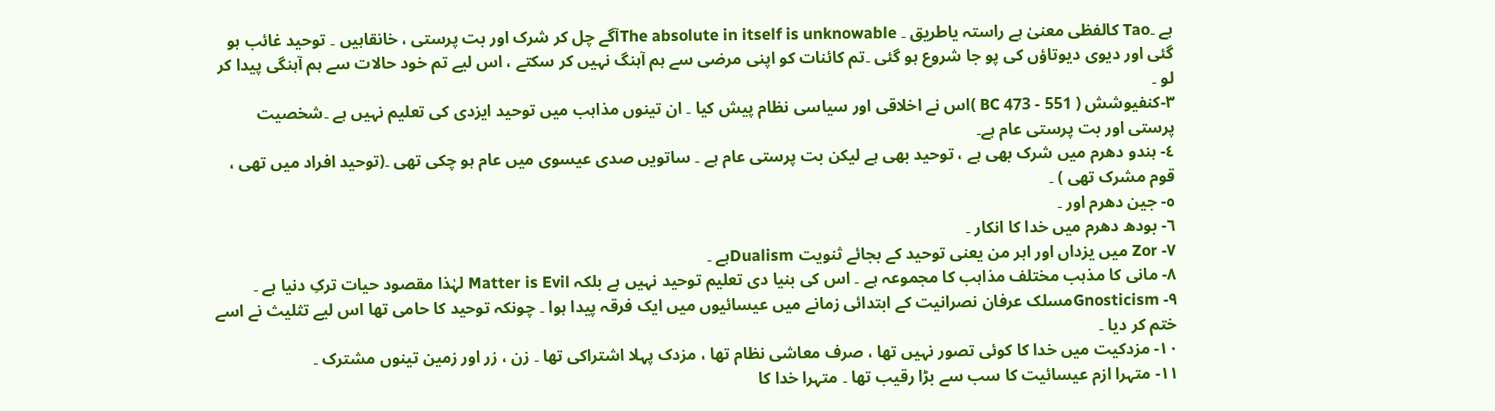ہے ۔Tao کالفظی معنیٰ ہے راستہ یاطریق ۔ The absolute in itself is unknowableآگے چل کر شرک اور بت پرستی ، خانقاہیں ۔ توحید غائب ہو گئی اور دیوی دیوتاؤں کی پو جا شروع ہو گئی ۔تم کائنات کو اپنی مرضی سے ہم آہنگ نہیں کر سکتے ، اس لیے تم خود حالات سے ہم آہنگی پیدا کر لو ۔
٣-کنفیوشش ( 551 - 473 BC )اس نے اخلاقی اور سیاسی نظام پیش کیا ۔ ان تینوں مذاہب میں توحید ایزدی کی تعلیم نہیں ہے ۔شخصیت پرستی اور بت پرستی عام ہے۔
٤- ہندو دھرم میں شرک بھی ہے ، توحید بھی ہے لیکن بت پرستی عام ہے ۔ ساتویں صدی عیسوی میں عام ہو چکی تھی ۔(توحید افراد میں تھی ، قوم مشرک تھی ) ۔
٥- جین دھرم اور ۔
٦- بودھ دھرم میں خدا کا انکار ۔
٧- Zor میں یزداں اور اہر من یعنی توحید کے بجائے ثنویت Dualismہے ۔
٨- مانی کا مذہب مختلف مذاہب کا مجموعہ ہے ۔ اس کی بنیا دی تعلیم توحید نہیں ہے بلکہ Matter is Evil لہٰذا مقصود حیات ترکِ دنیا ہے ۔
٩- Gnosticismمسلک عرفان نصرانیت کے ابتدائی زمانے میں عیسائیوں میں ایک فرقہ پیدا ہوا ۔ چونکہ توحید کا حامی تھا اس لیے تثلیث نے اسے ختم کر دیا ۔
١٠- مزدکیت میں خدا کا کوئی تصور نہیں تھا ، صرف معاشی نظام تھا ، مزدک پہلا اشتراکی تھا ۔ زن ، زر اور زمین تینوں مشترک ۔
١١- متہرا ازم عیسائیت کا سب سے بڑا رقیب تھا ۔ متہرا خدا کا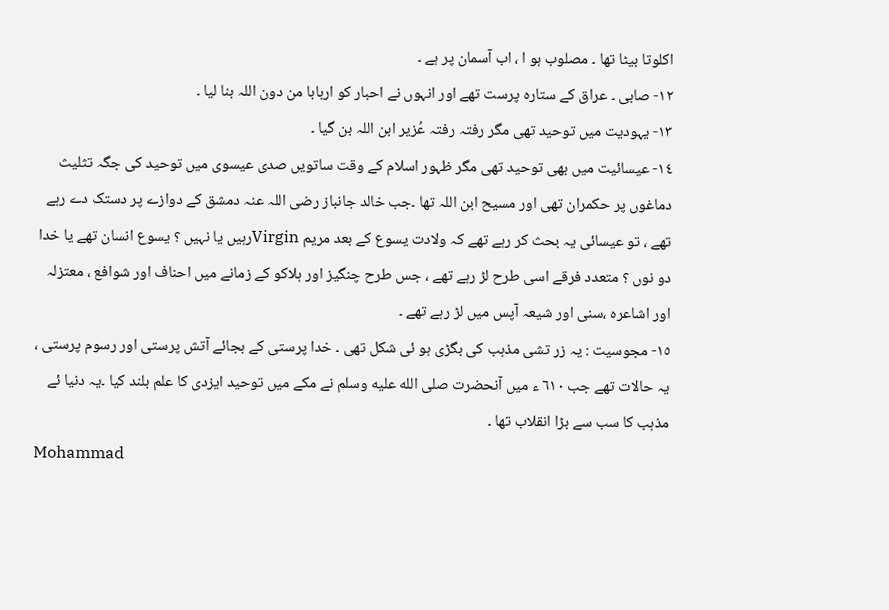اکلوتا بیٹا تھا ۔ مصلوب ہو ا ، اب آسمان پر ہے ۔
١٢- صابی ۔ عراق کے ستارہ پرست تھے اور انہوں نے احبار کو اربابا من دون اللہ بنا لیا ۔
١٣- یہودیت میں توحید تھی مگر رفتہ رفتہ عُزیر ابن اللہ بن گیا ۔
١٤- عیسائیت میں بھی توحید تھی مگر ظہور اسلام کے وقت ساتویں صدی عیسوی میں توحید کی جگہ تثلیث دماغوں پر حکمران تھی اور مسیح ابن اللہ تھا ۔جب خالد جانباز رضی اللہ عنہ دمشق کے دوازے پر دستک دے رہے تھے ، تو عیسائی یہ بحث کر رہے تھے کہ ولادت یسوع کے بعد مریم Virginرہیں یا نہیں ؟ یسوع انسان تھے یا خدا دو نوں ؟ متعدد فرقے اسی طرح لڑ رہے تھے ، جس طرح چنگیز اور ہلاکو کے زمانے میں احناف اور شوافع ، معتزلہ اور اشاعرہ ،سنی اور شیعہ آپس میں لڑ رہے تھے ۔
١٥- مجوسیت : یہ زر تشی مذہب کی بگڑی ہو ئی شکل تھی ۔ خدا پرستی کے بجائے آتش پرستی اور رسوم پرستی ، یہ حالات تھے جب ٦١٠ ء میں آنحضرت صلى الله عليه وسلم نے مکے میں توحید ایزدی کا علم بلند کیا ۔یہ دنیا ئے مذہب کا سب سے بڑا انقلاب تھا ۔
Mohammad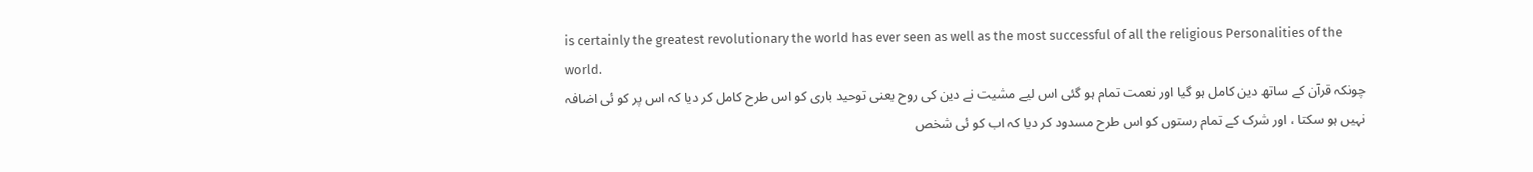is certainly the greatest revolutionary the world has ever seen as well as the most successful of all the religious Personalities of the world.
چونکہ قرآن کے ساتھ دین کامل ہو گیا اور نعمت تمام ہو گئی اس لیے مشیت نے دین کی روح یعنی توحید باری کو اس طرح کامل کر دیا کہ اس پر کو ئی اضافہ نہیں ہو سکتا ، اور شرک کے تمام رستوں کو اس طرح مسدود کر دیا کہ اب کو ئی شخص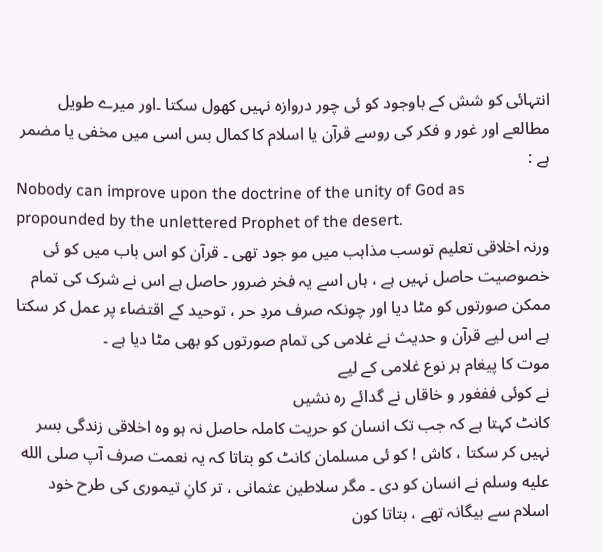انتہائی کو شش کے باوجود کو ئی چور دروازہ نہیں کھول سکتا ۔اور میرے طویل مطالعے اور غور و فکر کی روسے قرآن یا اسلام کا کمال بس اسی میں مخفی یا مضمر ہے :
Nobody can improve upon the doctrine of the unity of God as propounded by the unlettered Prophet of the desert.
ورنہ اخلاقی تعلیم توسب مذاہب میں مو جود تھی ۔ قرآن کو اس باب میں کو ئی خصوصیت حاصل نہیں ہے ، ہاں اسے یہ فخر ضرور حاصل ہے اس نے شرک کی تمام ممکن صورتوں کو مٹا دیا اور چونکہ صرف مردِ حر ، توحید کے اقتضاء پر عمل کر سکتا ہے اس لیے قرآن و حدیث نے غلامی کی تمام صورتوں کو بھی مٹا دیا ہے ۔
موت کا پیغام ہر نوع غلامی کے لیے
نے کوئی ففغور و خاقاں نے گدائے رہ نشیں
کانٹ کہتا ہے کہ جب تک انسان کو حریت کاملہ حاصل نہ ہو وہ اخلاقی زندگی بسر نہیں کر سکتا ، کاش ! کو ئی مسلمان کانٹ کو بتاتا کہ یہ نعمت صرف آپ صلى الله عليه وسلم نے انسان کو دی ۔ مگر سلاطین عثمانی ، تر کانِ تیموری کی طرح خود اسلام سے بیگانہ تھے ، بتاتا کون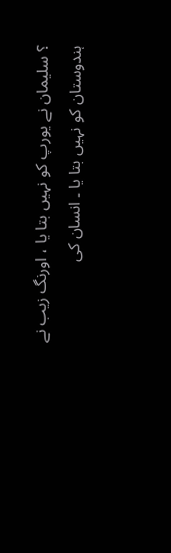؟ سلیمان نے یورپ کو نہیں بتا یا ، اورنگ زیب نے ہندوستان کو نہیں بتا یا ۔ انسان کی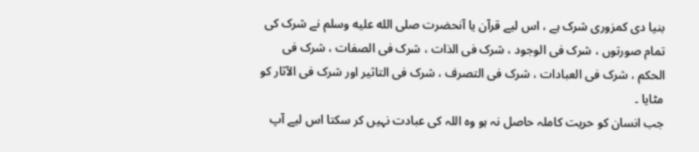بنیا دی کمزوری شرک ہے ، اس لیے قرآن یا آنحضرت صلى الله عليه وسلم نے شرک کی تمام صورتوں ، شرک فی الوجود ، شرک فی الذات ، شرک فی الصفات ، شرک فی الحکم ، شرک فی العبادات ، شرک فی التصرف ، شرک فی التاثیر اور شرک فی الآثار کو مٹایا ۔
جب انسان کو حریت کاملہ حاصل نہ ہو وہ اللہ کی عبادت نہیں کر سکتا اس لیے آپ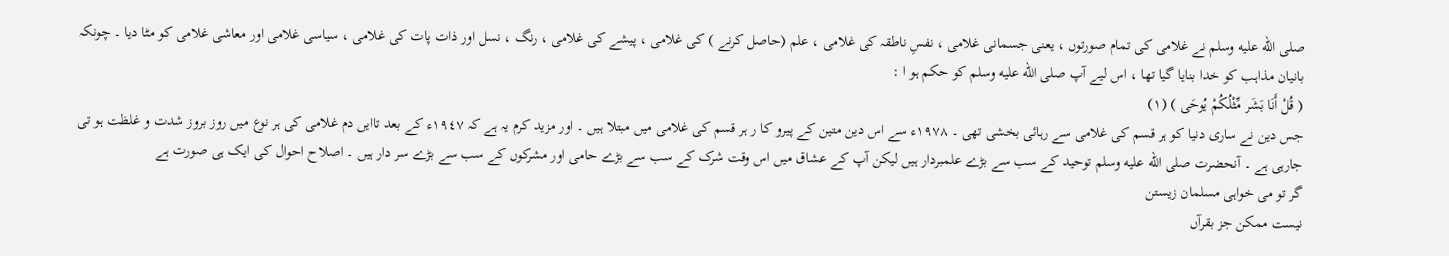صلى الله عليه وسلم نے غلامی کی تمام صورتوں ، یعنی جسمانی غلامی ، نفسِ ناطقہ کی غلامی ، علم (حاصل کرنے ) کی غلامی ، پیشے کی غلامی ، رنگ ، نسل اور ذات پات کی غلامی ، سیاسی غلامی اور معاشی غلامی کو مٹا دیا ۔ چونکہ بانیان مذاہب کو خدا بنایا گیا تھا ، اس لیے آپ صلى الله عليه وسلم کو حکم ہو ا :
( قُلْ أَنَا بَشَر مِّثْلُکُمْ یُوحَی ) (١)
جس دین نے ساری دنیا کو ہر قسم کی غلامی سے رہائی بخشی تھی ۔ ١٩٧٨ء سے اس دین متین کے پیرو کا ر ہر قسم کی غلامی میں مبتلا ہیں ۔ اور مزید کرم یہ ہے کہ ١٩٤٧ء کے بعد تاایں دم غلامی کی ہر نوع میں روز بروز شدت و غلظت ہو تی جارہی ہے ۔ آنحضرت صلى الله عليه وسلم توحید کے سب سے بڑے علمبردار ہیں لیکن آپ کے عشاق میں اس وقت شرک کے سب سے بڑے حامی اور مشرکوں کے سب سے بڑے سر دار ہیں ۔ اصلاح احوال کی ایک ہی صورت ہے
گر تو می خواہی مسلمان زیستن
نیست ممکن جز بقرآں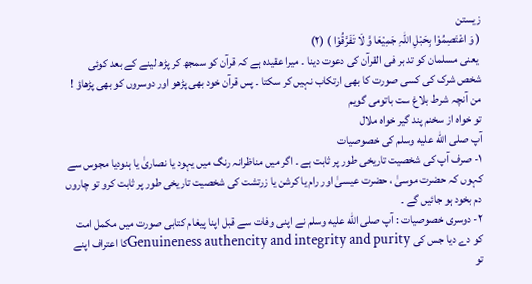زیستن
( وَ اعْتَصِمُوْا بِحَبْلِ اللّٰہِ جَمِیْعَا وَّ لَا تَفَرَّقُوْا ) (٢)
 یعنی مسلمان کو تد بر فی القرآن کی دعوت دینا ۔ میرا عقیدہ ہے کہ قرآن کو سمجھ کر پڑھ لینے کے بعد کوئی شخص شرک کی کسی صورت کا بھی ارتکاب نہیں کر سکتا ۔ پس قرآن خود بھی پڑھو اور دوسروں کو بھی پڑھاؤ !
من آنچہ شرط بلاغ ست باتومی گویم
تو خواہ از سخنم پند گیر خواہ ملال
آپ صلى الله عليه وسلم کی خصوصیات
١- صرف آپ کی شخصیت تاریخی طور پر ثابت ہے ۔ اگر میں مناظرانہ رنگ میں یہود یا نصاریٰ یا ہنودیا مجوس سے کہوں کہ حضرت موسیٰ ، حضرت عیسیٰ اور رام یا کرشن یا زرتشت کی شخصیت تاریخی طور پر ثابت کرو تو چاروں دم بخود ہو جائیں گے ۔
٢- دوسری خصوصیات : آپ صلى الله عليه وسلم نے اپنی وفات سے قبل اپنا پیغام کتابی صورت میں مکمل امت کو دے دیا جس کی Genuineness authencity and integrity and purityکا اعتراف اپنے تو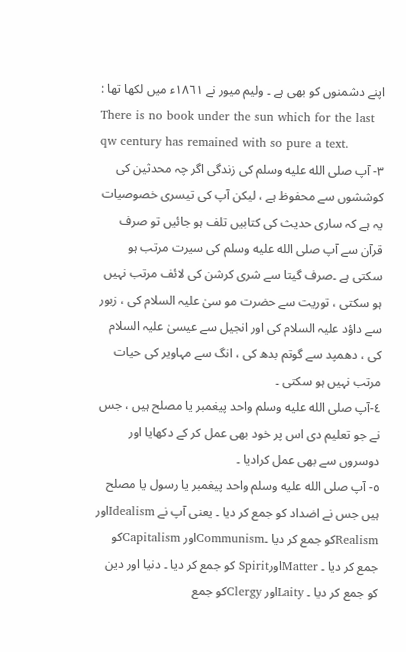اپنے دشمنوں کو بھی ہے ۔ ولیم میور نے ١٨٦١ء میں لکھا تھا :
There is no book under the sun which for the last qw century has remained with so pure a text.
٣- آپ صلى الله عليه وسلم کی زندگی اگر چہ محدثین کی کوششوں سے محفوظ ہے ، لیکن آپ کی تیسری خصوصیات یہ ہے کہ ساری حدیث کی کتابیں تلف ہو جائیں تو صرف قرآن سے آپ صلى الله عليه وسلم کی سیرت مرتب ہو سکتی ہے ۔صرف گیتا سے شری کرشن کی لائف مرتب نہیں ہو سکتی ، توریت سے حضرت مو سیٰ علیہ السلام کی ، زبور سے داؤد علیہ السلام کی اور انجیل سے عیسیٰ علیہ السلام کی ، دھمپد سے گوتم بدھ کی ، انگ سے مہاویر کی حیات مرتب نہیں ہو سکتی ۔
٤-آپ صلى الله عليه وسلم واحد پیغمبر یا مصلح ہیں ، جس نے جو تعلیم دی اس پر خود بھی عمل کر کے دکھایا اور دوسروں سے بھی عمل کرادیا ۔
٥- آپ صلى الله عليه وسلم واحد پیغمبر یا رسول یا مصلح ہیں جس نے اضداد کو جمع کر دیا ۔ یعنی آپ نے Idealismاور Realismکو جمع کر دیا ۔Communismاور Capitalismکو جمع کر دیا ۔ MatterاورSpirit کو جمع کر دیا ۔ دنیا اور دین کو جمع کر دیا ۔ Laityاور Clergyکو جمع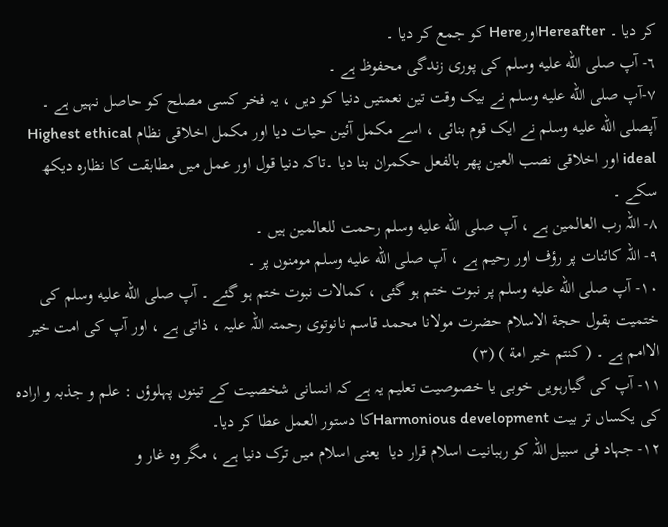کر دیا ۔ HereafterاورHere کو جمع کر دیا ۔
٦- آپ صلى الله عليه وسلم کی پوری زندگی محفوظ ہے ۔
٧-آپ صلى الله عليه وسلم نے بیک وقت تین نعمتیں دنیا کو دیں ، یہ فخر کسی مصلح کو حاصل نہیں ہے ۔ آپصلى الله عليه وسلم نے ایک قوم بنائی ، اسے مکمل آئین حیات دیا اور مکمل اخلاقی نظام Highest ethical ideal اور اخلاقی نصب العین پھر بالفعل حکمران بنا دیا ۔تاکہ دنیا قول اور عمل میں مطابقت کا نظارہ دیکھ سکے ۔
٨- اللہ رب العالمین ہے ، آپ صلى الله عليه وسلم رحمت للعالمین ہیں ۔
٩- اللہ کائنات پر رؤف اور رحیم ہے ، آپ صلى الله عليه وسلم مومنوں پر ۔
١٠- آپ صلى الله عليه وسلم پر نبوت ختم ہو گئی ، کمالات نبوت ختم ہو گئے ۔ آپ صلى الله عليه وسلم کی ختمیت بقول حجة الاسلام حضرت مولانا محمد قاسم نانوتوی رحمتہ اللہ علیہ ، ذاتی ہے ، اور آپ کی امت خیر الاامم ہے ۔ ( کنتم خیر امة ) (٣)
١١- آپ کی گیارہویں خوبی یا خصوصیت تعلیم یہ ہے کہ انسانی شخصیت کے تینوں پہلوؤں : علم و جذبہ و ارادہ کی یکساں تر بیت Harmonious developmentکا دستور العمل عطا کر دیا۔
١٢- جہاد فی سبیل اللہ کو رہبانیت اسلام قرار دیا  یعنی اسلام میں ترک دنیا ہے ، مگر وہ غار و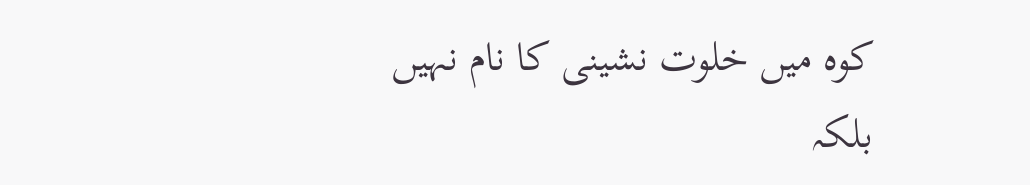کوہ میں خلوت نشینی کا نام نہیں بلکہ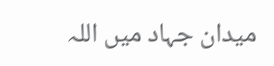میدان جہاد میں اللہ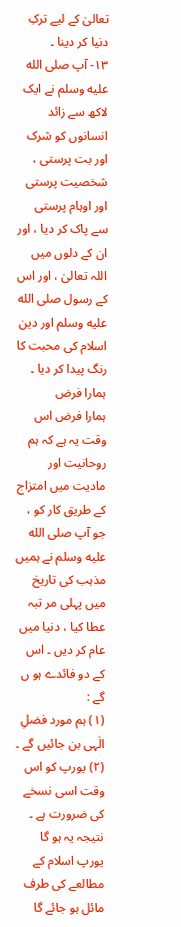تعالیٰ کے لیے ترکِ دنیا کر دینا ۔
١٣- آپ صلى الله عليه وسلم نے ایک لاکھ سے زائد انسانوں کو شرک اور بت پرستی ، شخصیت پرستی اور اوہام پرستی سے پاک کر دیا ، اور ان کے دلوں میں اللہ تعالیٰ ، اور اس کے رسول صلى الله عليه وسلم اور دین اسلام کی محبت کا رنگ پیدا کر دیا ۔
ہمارا فرض
ہمارا فرض اس وقت یہ ہے کہ ہم روحانیت اور مادیت میں امتزاج کے طریق کار کو ، جو آپ صلى الله عليه وسلم نے ہمیں مذہب کی تاریخ میں پہلی مر تبہ عطا کیا ، دنیا میں عام کر دیں ۔ اس کے دو فائدے ہو ں گے :
(١) ہم مورد فضلِ الٰہی بن جائیں گے ۔
(٢) یورپ کو اس وقت اسی نسخے کی ضرورت ہے ۔  نتیجہ یہ ہو گا یورپ اسلام کے مطالعے کی طرف مائل ہو جائے گا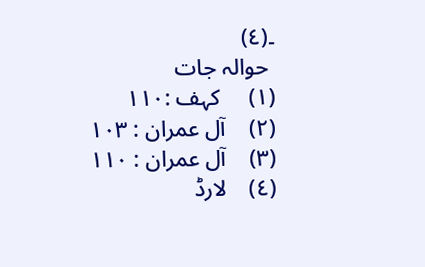۔(٤)
 حوالہ جات
(١)     کہف :١١٠
(٢)    آل عمران : ١٠٣
(٣)    آل عمران : ١١٠
(٤)    لارڈ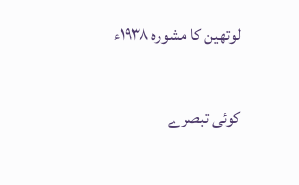لوتھین کا مشورہ ١٩٣٨ء

کوئی تبصرے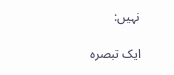نہیں:

ایک تبصرہ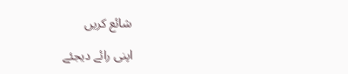شائع کریں

اپنی رائے دیجئے